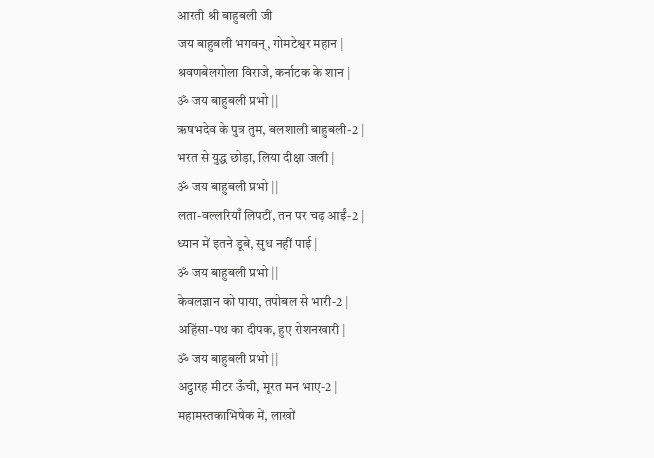आरती श्री बाहुबली जी
जय बाहुबली भगवन्, गोमटेश्वर महान |
श्रवणबेलगोला विराजे, कर्नाटक के शान |
ॐ जय बाहुबली प्रभो ||
ऋषभदेव के पुत्र तुम, बलशाली बाहुबली-2 |
भरत से युद्ध छोड़ा, लिया दीक्षा जली |
ॐ जय बाहुबली प्रभो ||
लता-वल्लरियाँ लिपटीं, तन पर चढ़ आईं-2 |
ध्यान में इतने डूबे, सुध नहीं पाई |
ॐ जय बाहुबली प्रभो ||
केवलज्ञान को पाया, तपोबल से भारी-2 |
अहिंसा-पथ का दीपक, हुए रोशनखारी |
ॐ जय बाहुबली प्रभो ||
अट्ठारह मीटर ऊँची, मूरत मन भाए-2 |
महामस्तकाभिषेक में, लाखों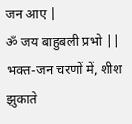जन आए |
ॐ जय बाहुबली प्रभो ||
भक्त-जन चरणों में, शीश झुकाते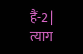हैं-2 |
त्याग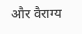और वैराग्य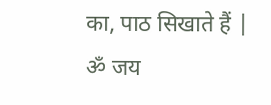का, पाठ सिखाते हैं |
ॐ जय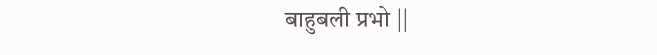बाहुबली प्रभो ||